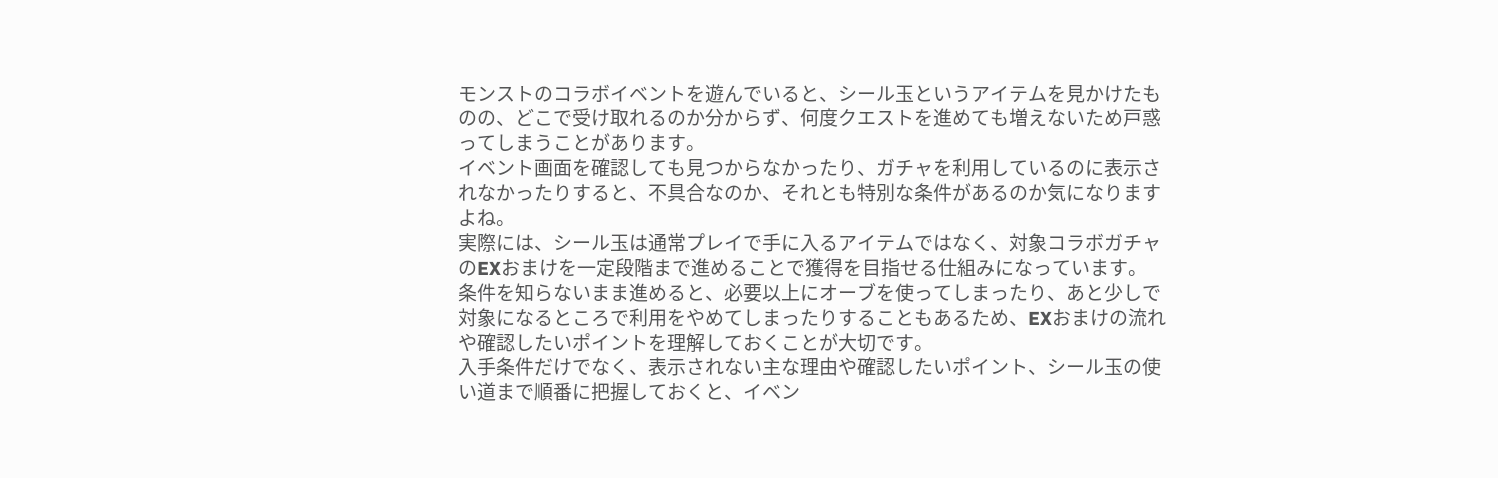モンストのコラボイベントを遊んでいると、シール玉というアイテムを見かけたものの、どこで受け取れるのか分からず、何度クエストを進めても増えないため戸惑ってしまうことがあります。
イベント画面を確認しても見つからなかったり、ガチャを利用しているのに表示されなかったりすると、不具合なのか、それとも特別な条件があるのか気になりますよね。
実際には、シール玉は通常プレイで手に入るアイテムではなく、対象コラボガチャのEXおまけを一定段階まで進めることで獲得を目指せる仕組みになっています。
条件を知らないまま進めると、必要以上にオーブを使ってしまったり、あと少しで対象になるところで利用をやめてしまったりすることもあるため、EXおまけの流れや確認したいポイントを理解しておくことが大切です。
入手条件だけでなく、表示されない主な理由や確認したいポイント、シール玉の使い道まで順番に把握しておくと、イベン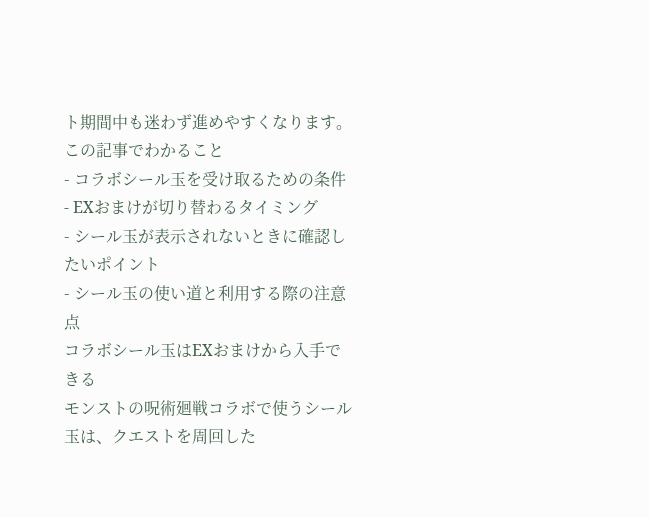ト期間中も迷わず進めやすくなります。
この記事でわかること
- コラボシール玉を受け取るための条件
- EXおまけが切り替わるタイミング
- シール玉が表示されないときに確認したいポイント
- シール玉の使い道と利用する際の注意点
コラボシール玉はEXおまけから入手できる
モンストの呪術廻戦コラボで使うシール玉は、クエストを周回した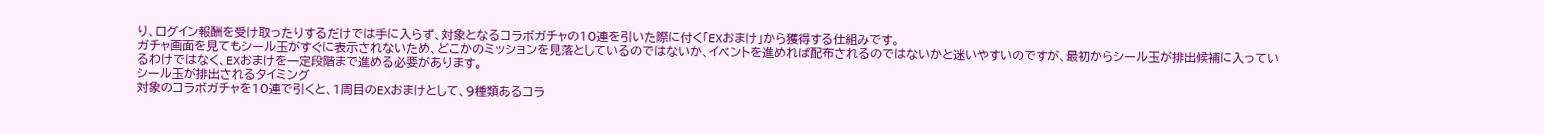り、ログイン報酬を受け取ったりするだけでは手に入らず、対象となるコラボガチャの10連を引いた際に付く「EXおまけ」から獲得する仕組みです。
ガチャ画面を見てもシール玉がすぐに表示されないため、どこかのミッションを見落としているのではないか、イベントを進めれば配布されるのではないかと迷いやすいのですが、最初からシール玉が排出候補に入っているわけではなく、EXおまけを一定段階まで進める必要があります。
シール玉が排出されるタイミング
対象のコラボガチャを10連で引くと、1周目のEXおまけとして、9種類あるコラ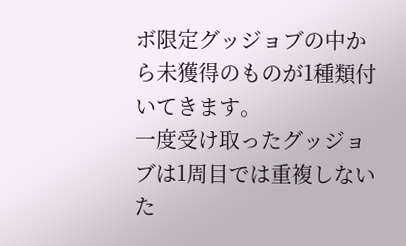ボ限定グッジョブの中から未獲得のものが1種類付いてきます。
一度受け取ったグッジョブは1周目では重複しないた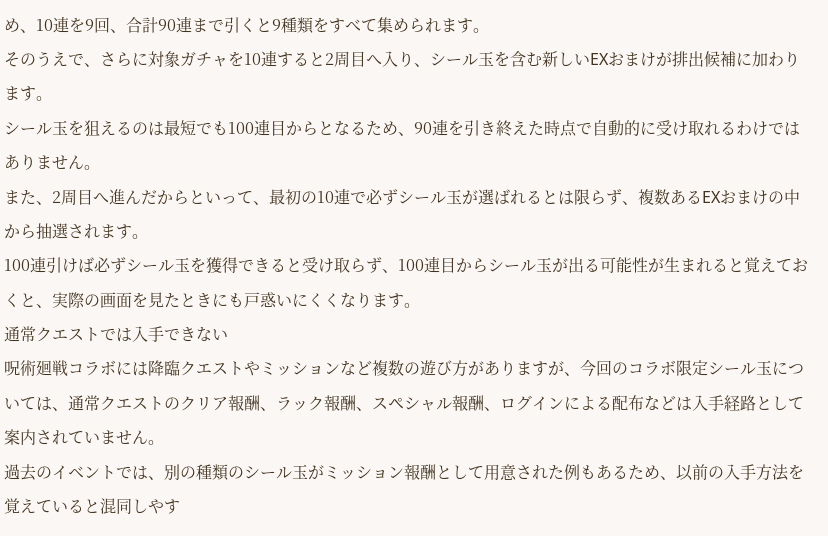め、10連を9回、合計90連まで引くと9種類をすべて集められます。
そのうえで、さらに対象ガチャを10連すると2周目へ入り、シール玉を含む新しいEXおまけが排出候補に加わります。
シール玉を狙えるのは最短でも100連目からとなるため、90連を引き終えた時点で自動的に受け取れるわけではありません。
また、2周目へ進んだからといって、最初の10連で必ずシール玉が選ばれるとは限らず、複数あるEXおまけの中から抽選されます。
100連引けば必ずシール玉を獲得できると受け取らず、100連目からシール玉が出る可能性が生まれると覚えておくと、実際の画面を見たときにも戸惑いにくくなります。
通常クエストでは入手できない
呪術廻戦コラボには降臨クエストやミッションなど複数の遊び方がありますが、今回のコラボ限定シール玉については、通常クエストのクリア報酬、ラック報酬、スペシャル報酬、ログインによる配布などは入手経路として案内されていません。
過去のイベントでは、別の種類のシール玉がミッション報酬として用意された例もあるため、以前の入手方法を覚えていると混同しやす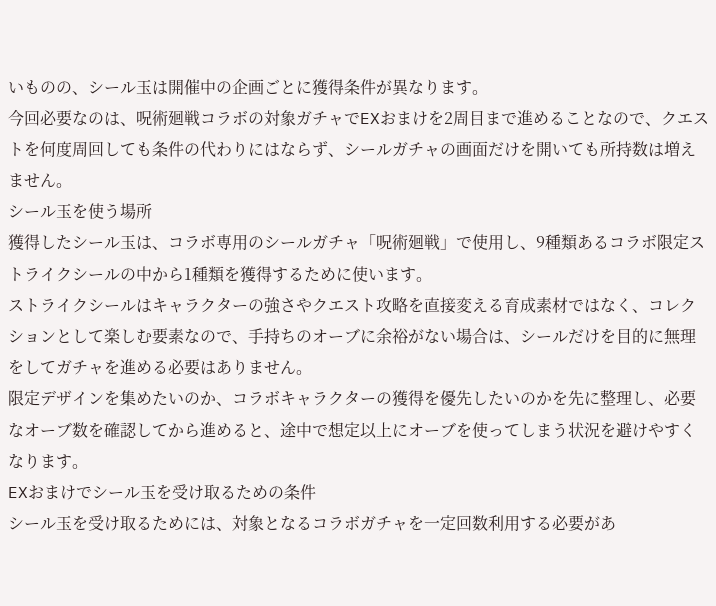いものの、シール玉は開催中の企画ごとに獲得条件が異なります。
今回必要なのは、呪術廻戦コラボの対象ガチャでEXおまけを2周目まで進めることなので、クエストを何度周回しても条件の代わりにはならず、シールガチャの画面だけを開いても所持数は増えません。
シール玉を使う場所
獲得したシール玉は、コラボ専用のシールガチャ「呪術廻戦」で使用し、9種類あるコラボ限定ストライクシールの中から1種類を獲得するために使います。
ストライクシールはキャラクターの強さやクエスト攻略を直接変える育成素材ではなく、コレクションとして楽しむ要素なので、手持ちのオーブに余裕がない場合は、シールだけを目的に無理をしてガチャを進める必要はありません。
限定デザインを集めたいのか、コラボキャラクターの獲得を優先したいのかを先に整理し、必要なオーブ数を確認してから進めると、途中で想定以上にオーブを使ってしまう状況を避けやすくなります。
EXおまけでシール玉を受け取るための条件
シール玉を受け取るためには、対象となるコラボガチャを一定回数利用する必要があ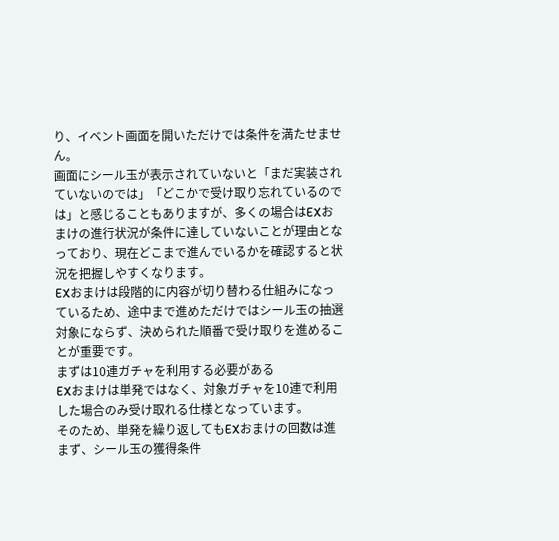り、イベント画面を開いただけでは条件を満たせません。
画面にシール玉が表示されていないと「まだ実装されていないのでは」「どこかで受け取り忘れているのでは」と感じることもありますが、多くの場合はEXおまけの進行状況が条件に達していないことが理由となっており、現在どこまで進んでいるかを確認すると状況を把握しやすくなります。
EXおまけは段階的に内容が切り替わる仕組みになっているため、途中まで進めただけではシール玉の抽選対象にならず、決められた順番で受け取りを進めることが重要です。
まずは10連ガチャを利用する必要がある
EXおまけは単発ではなく、対象ガチャを10連で利用した場合のみ受け取れる仕様となっています。
そのため、単発を繰り返してもEXおまけの回数は進まず、シール玉の獲得条件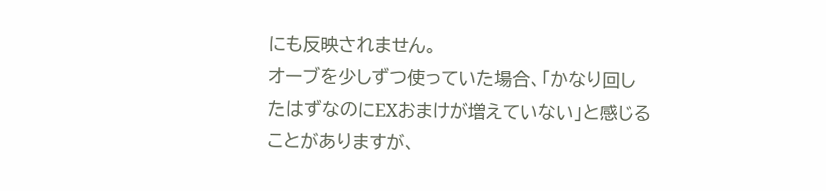にも反映されません。
オーブを少しずつ使っていた場合、「かなり回したはずなのにEXおまけが増えていない」と感じることがありますが、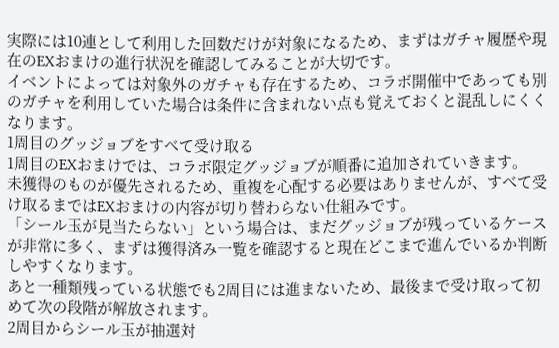実際には10連として利用した回数だけが対象になるため、まずはガチャ履歴や現在のEXおまけの進行状況を確認してみることが大切です。
イベントによっては対象外のガチャも存在するため、コラボ開催中であっても別のガチャを利用していた場合は条件に含まれない点も覚えておくと混乱しにくくなります。
1周目のグッジョブをすべて受け取る
1周目のEXおまけでは、コラボ限定グッジョブが順番に追加されていきます。
未獲得のものが優先されるため、重複を心配する必要はありませんが、すべて受け取るまではEXおまけの内容が切り替わらない仕組みです。
「シール玉が見当たらない」という場合は、まだグッジョブが残っているケースが非常に多く、まずは獲得済み一覧を確認すると現在どこまで進んでいるか判断しやすくなります。
あと一種類残っている状態でも2周目には進まないため、最後まで受け取って初めて次の段階が解放されます。
2周目からシール玉が抽選対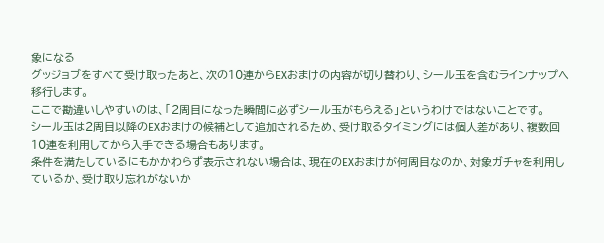象になる
グッジョブをすべて受け取ったあと、次の10連からEXおまけの内容が切り替わり、シール玉を含むラインナップへ移行します。
ここで勘違いしやすいのは、「2周目になった瞬間に必ずシール玉がもらえる」というわけではないことです。
シール玉は2周目以降のEXおまけの候補として追加されるため、受け取るタイミングには個人差があり、複数回10連を利用してから入手できる場合もあります。
条件を満たしているにもかかわらず表示されない場合は、現在のEXおまけが何周目なのか、対象ガチャを利用しているか、受け取り忘れがないか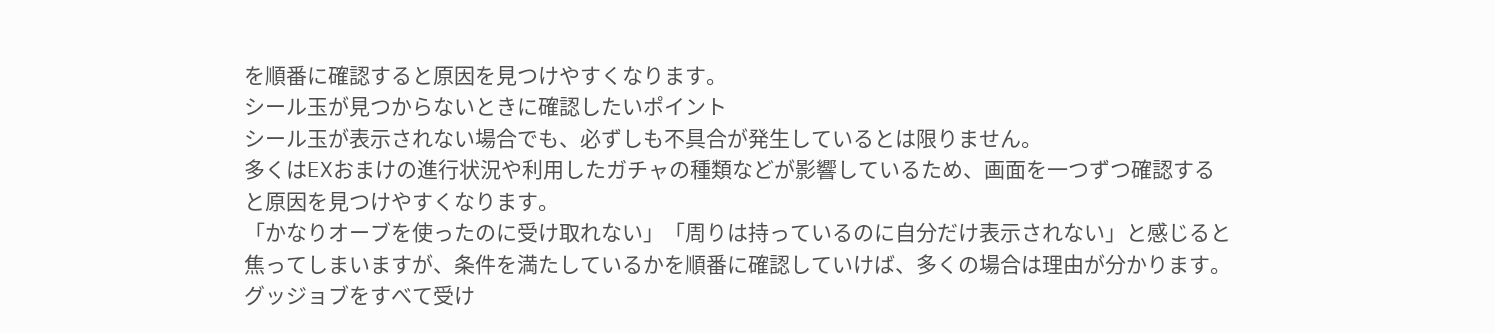を順番に確認すると原因を見つけやすくなります。
シール玉が見つからないときに確認したいポイント
シール玉が表示されない場合でも、必ずしも不具合が発生しているとは限りません。
多くはEXおまけの進行状況や利用したガチャの種類などが影響しているため、画面を一つずつ確認すると原因を見つけやすくなります。
「かなりオーブを使ったのに受け取れない」「周りは持っているのに自分だけ表示されない」と感じると焦ってしまいますが、条件を満たしているかを順番に確認していけば、多くの場合は理由が分かります。
グッジョブをすべて受け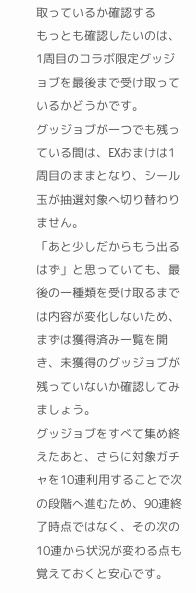取っているか確認する
もっとも確認したいのは、1周目のコラボ限定グッジョブを最後まで受け取っているかどうかです。
グッジョブが一つでも残っている間は、EXおまけは1周目のままとなり、シール玉が抽選対象へ切り替わりません。
「あと少しだからもう出るはず」と思っていても、最後の一種類を受け取るまでは内容が変化しないため、まずは獲得済み一覧を開き、未獲得のグッジョブが残っていないか確認してみましょう。
グッジョブをすべて集め終えたあと、さらに対象ガチャを10連利用することで次の段階へ進むため、90連終了時点ではなく、その次の10連から状況が変わる点も覚えておくと安心です。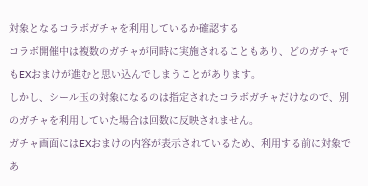対象となるコラボガチャを利用しているか確認する
コラボ開催中は複数のガチャが同時に実施されることもあり、どのガチャでもEXおまけが進むと思い込んでしまうことがあります。
しかし、シール玉の対象になるのは指定されたコラボガチャだけなので、別のガチャを利用していた場合は回数に反映されません。
ガチャ画面にはEXおまけの内容が表示されているため、利用する前に対象であ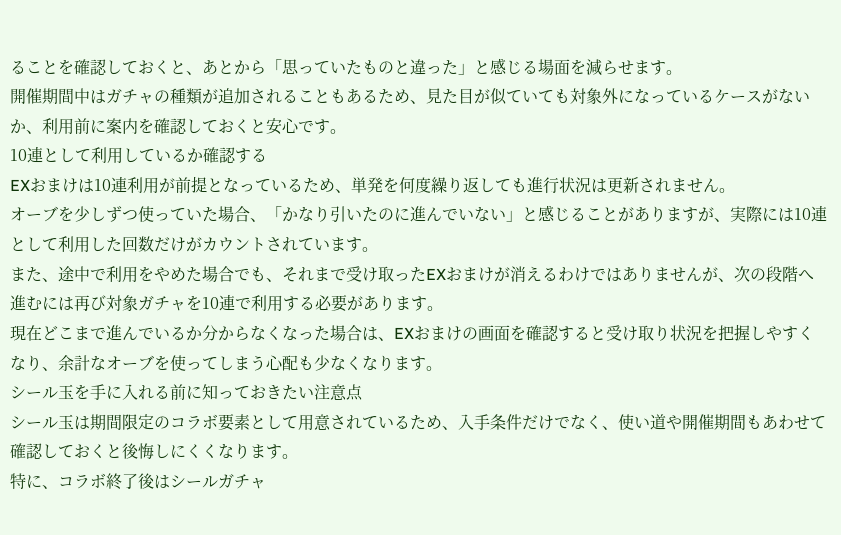ることを確認しておくと、あとから「思っていたものと違った」と感じる場面を減らせます。
開催期間中はガチャの種類が追加されることもあるため、見た目が似ていても対象外になっているケースがないか、利用前に案内を確認しておくと安心です。
10連として利用しているか確認する
EXおまけは10連利用が前提となっているため、単発を何度繰り返しても進行状況は更新されません。
オーブを少しずつ使っていた場合、「かなり引いたのに進んでいない」と感じることがありますが、実際には10連として利用した回数だけがカウントされています。
また、途中で利用をやめた場合でも、それまで受け取ったEXおまけが消えるわけではありませんが、次の段階へ進むには再び対象ガチャを10連で利用する必要があります。
現在どこまで進んでいるか分からなくなった場合は、EXおまけの画面を確認すると受け取り状況を把握しやすくなり、余計なオーブを使ってしまう心配も少なくなります。
シール玉を手に入れる前に知っておきたい注意点
シール玉は期間限定のコラボ要素として用意されているため、入手条件だけでなく、使い道や開催期間もあわせて確認しておくと後悔しにくくなります。
特に、コラボ終了後はシールガチャ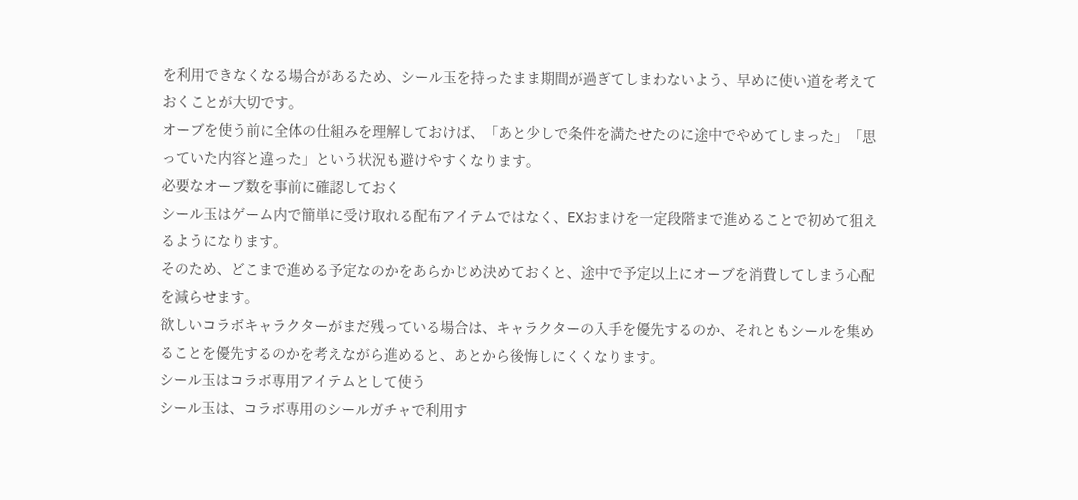を利用できなくなる場合があるため、シール玉を持ったまま期間が過ぎてしまわないよう、早めに使い道を考えておくことが大切です。
オーブを使う前に全体の仕組みを理解しておけば、「あと少しで条件を満たせたのに途中でやめてしまった」「思っていた内容と違った」という状況も避けやすくなります。
必要なオーブ数を事前に確認しておく
シール玉はゲーム内で簡単に受け取れる配布アイテムではなく、EXおまけを一定段階まで進めることで初めて狙えるようになります。
そのため、どこまで進める予定なのかをあらかじめ決めておくと、途中で予定以上にオーブを消費してしまう心配を減らせます。
欲しいコラボキャラクターがまだ残っている場合は、キャラクターの入手を優先するのか、それともシールを集めることを優先するのかを考えながら進めると、あとから後悔しにくくなります。
シール玉はコラボ専用アイテムとして使う
シール玉は、コラボ専用のシールガチャで利用す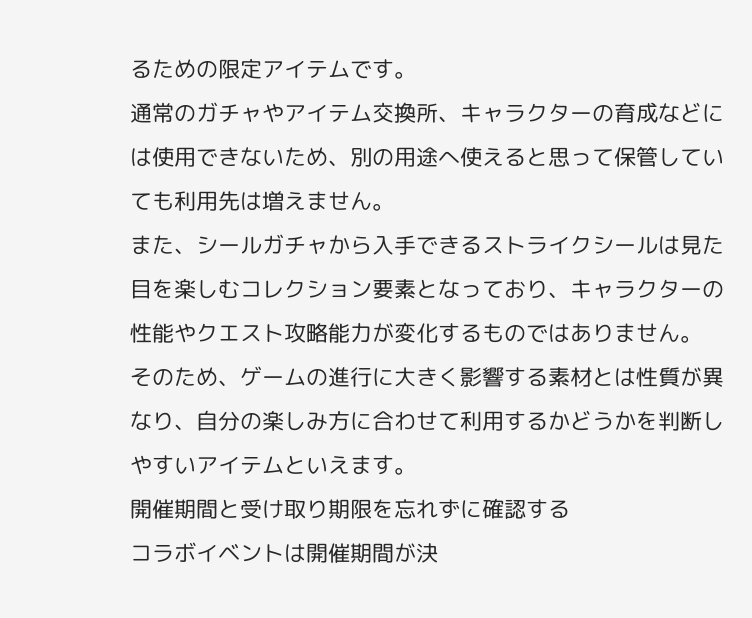るための限定アイテムです。
通常のガチャやアイテム交換所、キャラクターの育成などには使用できないため、別の用途へ使えると思って保管していても利用先は増えません。
また、シールガチャから入手できるストライクシールは見た目を楽しむコレクション要素となっており、キャラクターの性能やクエスト攻略能力が変化するものではありません。
そのため、ゲームの進行に大きく影響する素材とは性質が異なり、自分の楽しみ方に合わせて利用するかどうかを判断しやすいアイテムといえます。
開催期間と受け取り期限を忘れずに確認する
コラボイベントは開催期間が決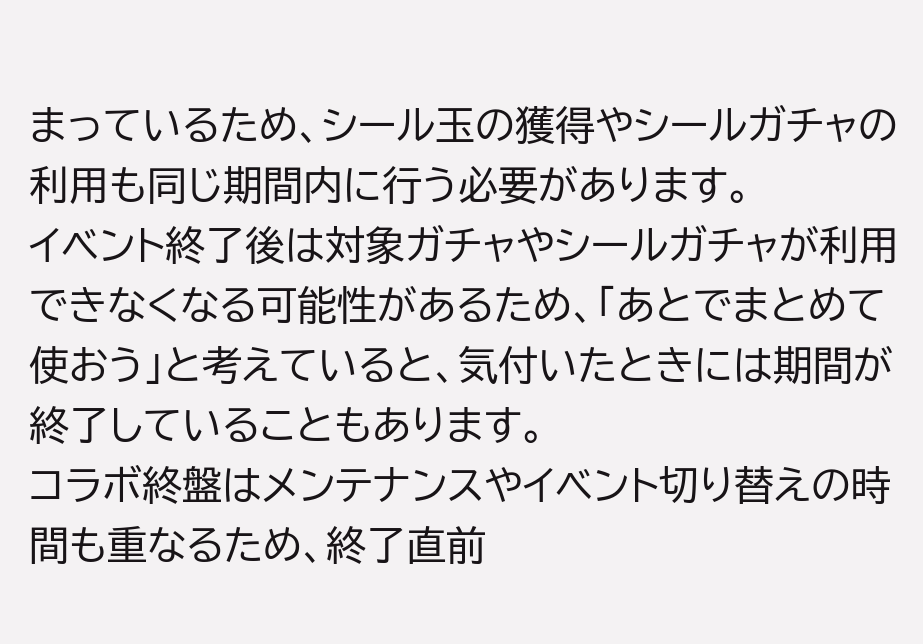まっているため、シール玉の獲得やシールガチャの利用も同じ期間内に行う必要があります。
イベント終了後は対象ガチャやシールガチャが利用できなくなる可能性があるため、「あとでまとめて使おう」と考えていると、気付いたときには期間が終了していることもあります。
コラボ終盤はメンテナンスやイベント切り替えの時間も重なるため、終了直前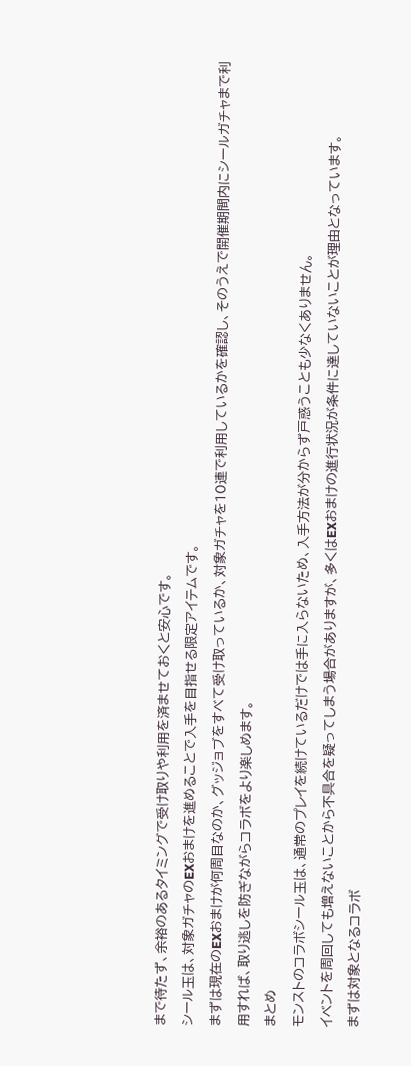まで待たず、余裕のあるタイミングで受け取りや利用を済ませておくと安心です。
シール玉は、対象ガチャのEXおまけを進めることで入手を目指せる限定アイテムです。
まずは現在のEXおまけが何周目なのか、グッジョブをすべて受け取っているか、対象ガチャを10連で利用しているかを確認し、そのうえで開催期間内にシールガチャまで利用すれば、取り逃しを防ぎながらコラボをより楽しめます。
まとめ
モンストのコラボシール玉は、通常のプレイを続けているだけでは手に入らないため、入手方法が分からず戸惑うことも少なくありません。
イベントを周回しても増えないことから不具合を疑ってしまう場合がありますが、多くはEXおまけの進行状況が条件に達していないことが理由となっています。
まずは対象となるコラボ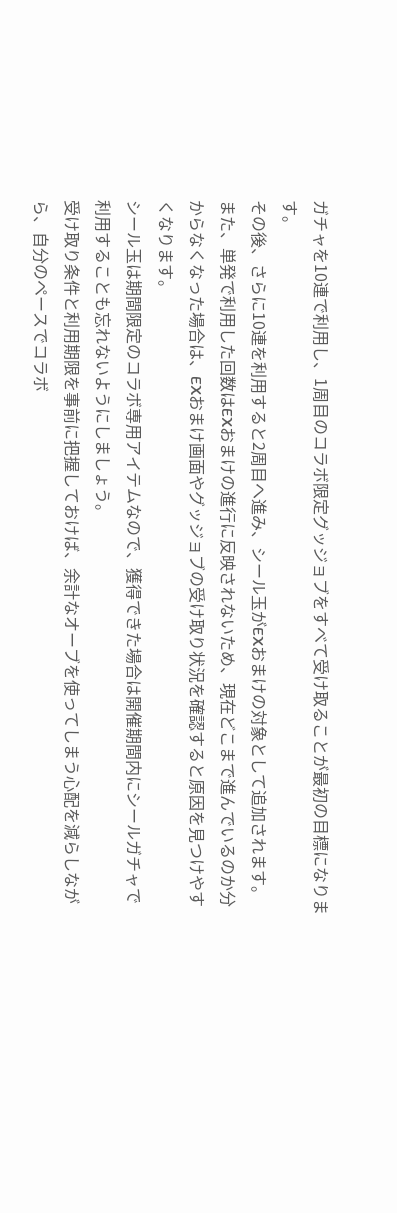ガチャを10連で利用し、1周目のコラボ限定グッジョブをすべて受け取ることが最初の目標になります。
その後、さらに10連を利用すると2周目へ進み、シール玉がEXおまけの対象として追加されます。
また、単発で利用した回数はEXおまけの進行に反映されないため、現在どこまで進んでいるのか分からなくなった場合は、EXおまけ画面やグッジョブの受け取り状況を確認すると原因を見つけやすくなります。
シール玉は期間限定のコラボ専用アイテムなので、獲得できた場合は開催期間内にシールガチャで利用することも忘れないようにしましょう。
受け取り条件と利用期限を事前に把握しておけば、余計なオーブを使ってしまう心配を減らしながら、自分のペースでコラボ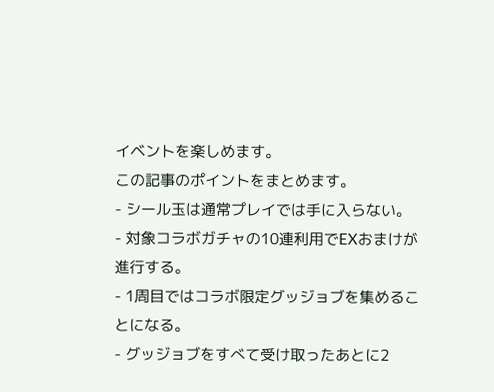イベントを楽しめます。
この記事のポイントをまとめます。
- シール玉は通常プレイでは手に入らない。
- 対象コラボガチャの10連利用でEXおまけが進行する。
- 1周目ではコラボ限定グッジョブを集めることになる。
- グッジョブをすべて受け取ったあとに2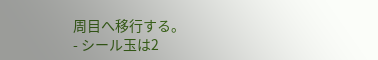周目へ移行する。
- シール玉は2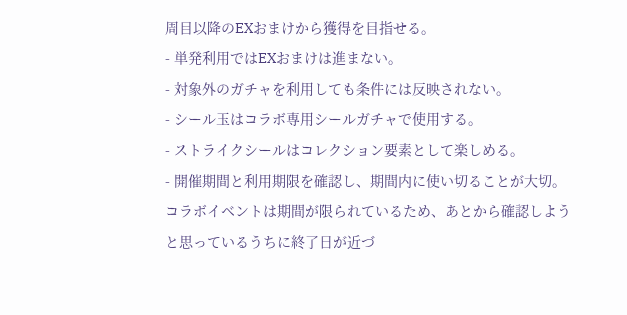周目以降のEXおまけから獲得を目指せる。
- 単発利用ではEXおまけは進まない。
- 対象外のガチャを利用しても条件には反映されない。
- シール玉はコラボ専用シールガチャで使用する。
- ストライクシールはコレクション要素として楽しめる。
- 開催期間と利用期限を確認し、期間内に使い切ることが大切。
コラボイベントは期間が限られているため、あとから確認しようと思っているうちに終了日が近づ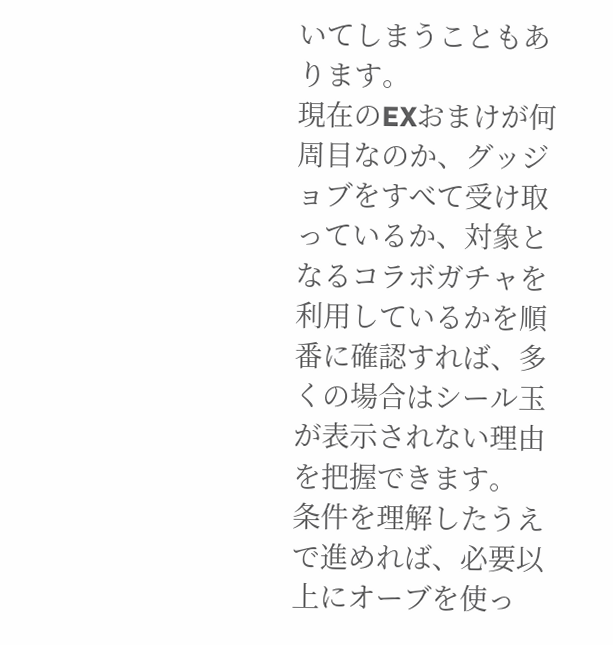いてしまうこともあります。
現在のEXおまけが何周目なのか、グッジョブをすべて受け取っているか、対象となるコラボガチャを利用しているかを順番に確認すれば、多くの場合はシール玉が表示されない理由を把握できます。
条件を理解したうえで進めれば、必要以上にオーブを使っ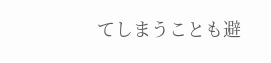てしまうことも避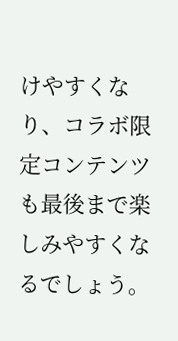けやすくなり、コラボ限定コンテンツも最後まで楽しみやすくなるでしょう。